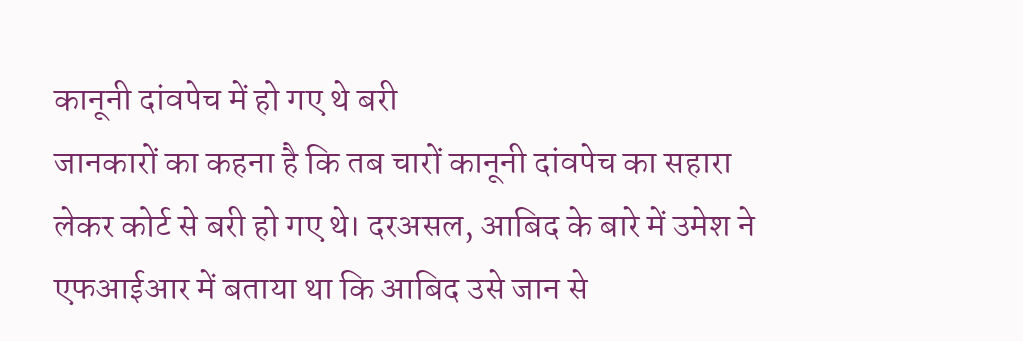कानूनी दांवपेच में हो गए थे बरी
जानकारों का कहना है कि तब चारों कानूनी दांवपेच का सहारा लेकर कोर्ट से बरी हो गए थे। दरअसल, आबिद के बारे में उमेश ने एफआईआर में बताया था कि आबिद उसे जान से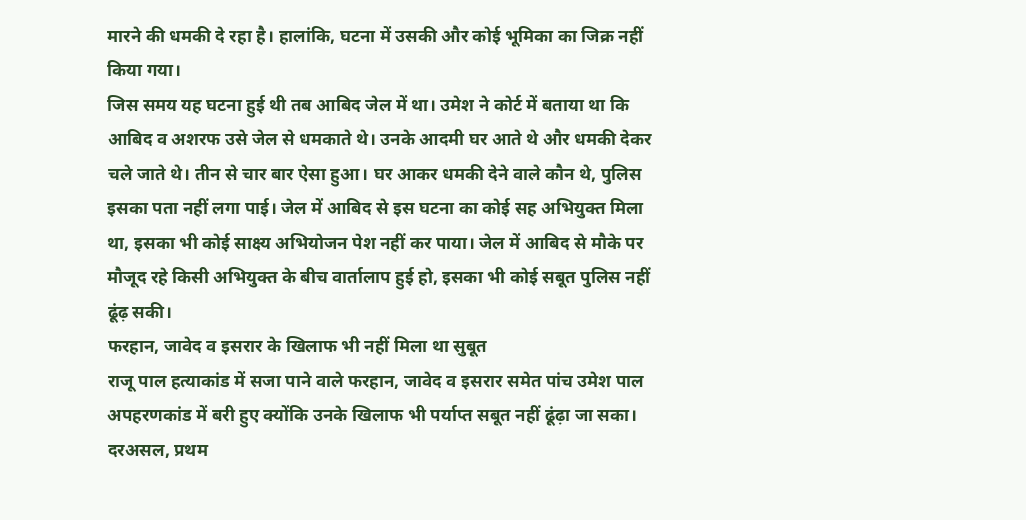मारने की धमकी दे रहा है। हालांकि, घटना में उसकी और कोई भूमिका का जिक्र नहीं किया गया।
जिस समय यह घटना हुई थी तब आबिद जेल में था। उमेश ने कोर्ट में बताया था कि आबिद व अशरफ उसे जेल से धमकाते थे। उनके आदमी घर आते थे और धमकी देकर चले जाते थे। तीन से चार बार ऐसा हुआ। घर आकर धमकी देने वाले कौन थे, पुलिस इसका पता नहीं लगा पाई। जेल में आबिद से इस घटना का कोई सह अभियुक्त मिला था, इसका भी कोई साक्ष्य अभियोजन पेश नहीं कर पाया। जेल में आबिद से मौके पर मौजूद रहे किसी अभियुक्त के बीच वार्तालाप हुई हो, इसका भी कोई सबूत पुलिस नहीं ढूंढ़ सकी।
फरहान, जावेद व इसरार के खिलाफ भी नहीं मिला था सुबूत
राजू पाल हत्याकांड में सजा पाने वाले फरहान, जावेद व इसरार समेत पांच उमेश पाल अपहरणकांड में बरी हुए क्योंकि उनके खिलाफ भी पर्याप्त सबूत नहीं ढूंढ़ा जा सका। दरअसल, प्रथम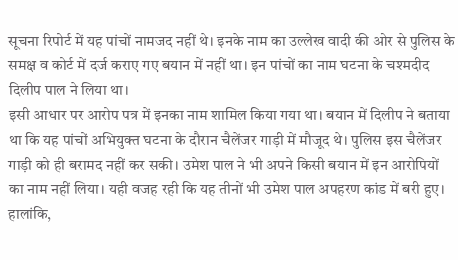सूचना रिपोर्ट में यह पांचों नामजद नहीं थे। इनके नाम का उल्लेख वादी की ओर से पुलिस के समक्ष व कोर्ट में दर्ज कराए गए बयान में नहीं था। इन पांचों का नाम घटना के चश्मदीद दिलीप पाल ने लिया था।
इसी आधार पर आरोप पत्र में इनका नाम शामिल किया गया था। बयान में दिलीप ने बताया था कि यह पांचों अभियुक्त घटना के दौरान चैलेंजर गाड़ी में मौजूद थे। पुलिस इस चैलेंजर गाड़ी को ही बरामद नहीं कर सकी। उमेश पाल ने भी अपने किसी बयान में इन आरोपियों का नाम नहीं लिया। यही वजह रही कि यह तीनों भी उमेश पाल अपहरण कांड में बरी हुए। हालांकि,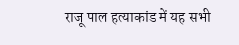राजू पाल हत्याकांड में यह सभी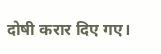दोषी करार दिए गए।